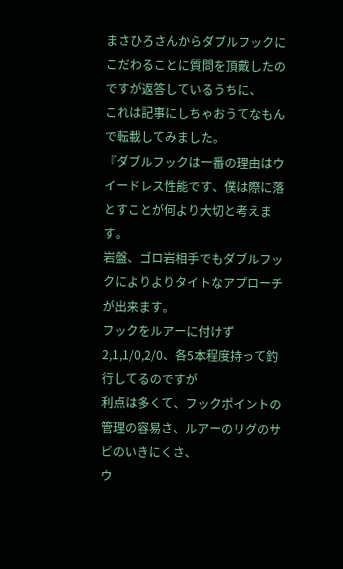まさひろさんからダブルフックにこだわることに質問を頂戴したのですが返答しているうちに、
これは記事にしちゃおうてなもんで転載してみました。
『ダブルフックは一番の理由はウイードレス性能です、僕は際に落とすことが何より大切と考えます。
岩盤、ゴロ岩相手でもダブルフックによりよりタイトなアプローチが出来ます。
フックをルアーに付けず2,1,1/0,2/0、各5本程度持って釣行してるのですが
利点は多くて、フックポイントの管理の容易さ、ルアーのリグのサビのいきにくさ、
ウ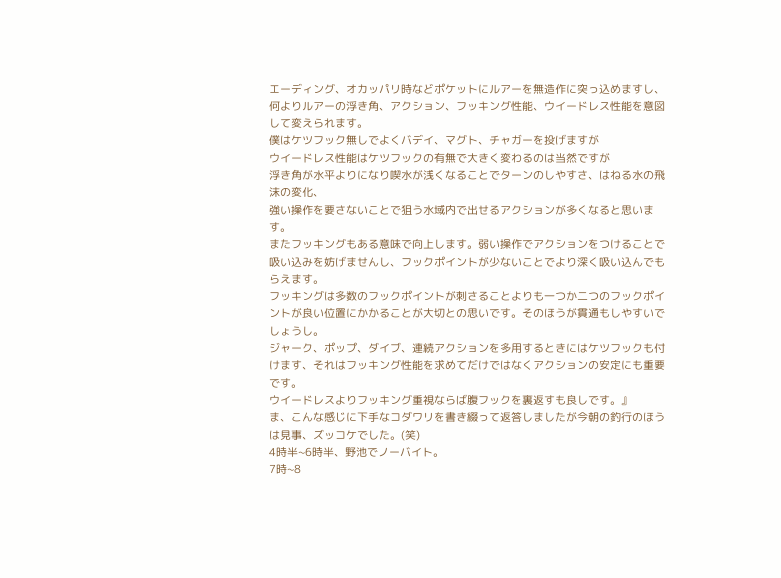エーディング、オカッパリ時などポケットにルアーを無造作に突っ込めますし、
何よりルアーの浮き角、アクション、フッキング性能、ウイードレス性能を意図して変えられます。
僕はケツフック無しでよくバデイ、マグト、チャガーを投げますが
ウイードレス性能はケツフックの有無で大きく変わるのは当然ですが
浮き角が水平よりになり喫水が浅くなることでターンのしやすさ、はねる水の飛沫の変化、
強い操作を要さないことで狙う水域内で出せるアクションが多くなると思います。
またフッキングもある意味で向上します。弱い操作でアクションをつけることで吸い込みを妨げませんし、フックポイントが少ないことでより深く吸い込んでもらえます。
フッキングは多数のフックポイントが刺さることよりも一つか二つのフックポイントが良い位置にかかることが大切との思いです。そのほうが貫通もしやすいでしょうし。
ジャーク、ポップ、ダイブ、連続アクションを多用するときにはケツフックも付けます、それはフッキング性能を求めてだけではなくアクションの安定にも重要です。
ウイードレスよりフッキング重視ならば腹フックを裏返すも良しです。』
ま、こんな感じに下手なコダワリを書き綴って返答しましたが今朝の釣行のほうは見事、ズッコケでした。(笑)
4時半~6時半、野池でノーバイト。
7時~8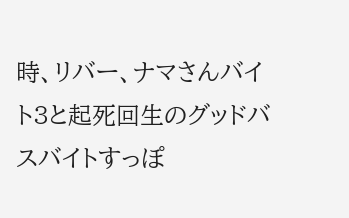時、リバー、ナマさんバイト3と起死回生のグッドバスバイトすっぽ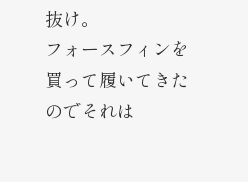抜け。
フォースフィンを買って履いてきたのでそれは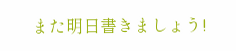また明日書きましょう!